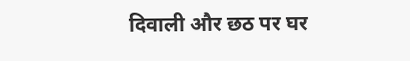दिवाली और छठ पर घर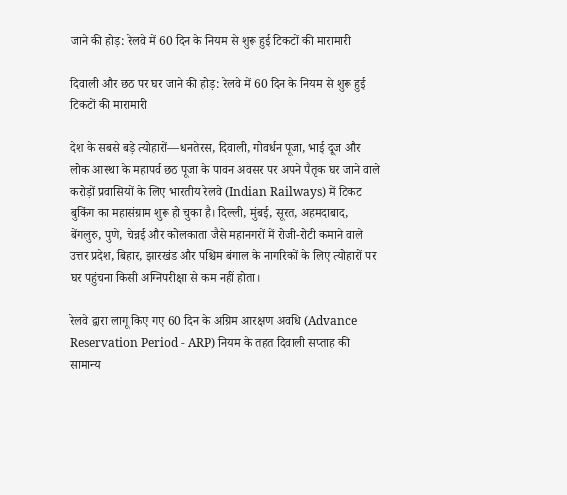जाने की होड़: रेलवे में 60 दिन के नियम से शुरू हुई टिकटों की मारामारी

दिवाली और छठ पर घर जाने की होड़: रेलवे में 60 दिन के नियम से शुरू हुई टिकटों की मारामारी

देश के सबसे बड़े त्योहारों—धनतेरस, दिवाली, गोवर्धन पूजा, भाई दूज और लोक आस्था के महापर्व छठ पूजा के पावन अवसर पर अपने पैतृक घर जाने वाले करोड़ों प्रवासियों के लिए भारतीय रेलवे (Indian Railways) में टिकट बुकिंग का महासंग्राम शुरू हो चुका है। दिल्ली, मुंबई, सूरत, अहमदाबाद, बेंगलुरु, पुणे, चेन्नई और कोलकाता जैसे महानगरों में रोजी-रोटी कमाने वाले उत्तर प्रदेश, बिहार, झारखंड और पश्चिम बंगाल के नागरिकों के लिए त्योहारों पर घर पहुंचना किसी अग्निपरीक्षा से कम नहीं होता।

रेलवे द्वारा लागू किए गए 60 दिन के अग्रिम आरक्षण अवधि (Advance Reservation Period - ARP) नियम के तहत दिवाली सप्ताह की सामान्य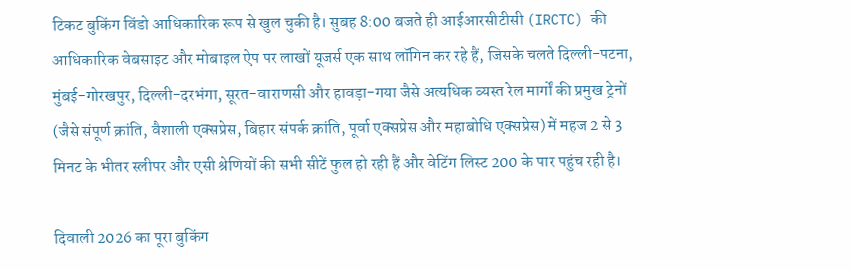टिकट बुकिंग विंडो आधिकारिक रूप से खुल चुकी है। सुबह 8:00 बजते ही आईआरसीटीसी (IRCTC) की आधिकारिक वेबसाइट और मोबाइल ऐप पर लाखों यूजर्स एक साथ लॉगिन कर रहे हैं, जिसके चलते दिल्ली-पटना, मुंबई-गोरखपुर, दिल्ली-दरभंगा, सूरत-वाराणसी और हावड़ा-गया जैसे अत्यधिक व्यस्त रेल मार्गों की प्रमुख ट्रेनों (जैसे संपूर्ण क्रांति, वैशाली एक्सप्रेस, बिहार संपर्क क्रांति, पूर्वा एक्सप्रेस और महाबोधि एक्सप्रेस) में महज 2 से 3 मिनट के भीतर स्लीपर और एसी श्रेणियों की सभी सीटें फुल हो रही हैं और वेटिंग लिस्ट 200 के पार पहुंच रही है।

दिवाली 2026 का पूरा बुकिंग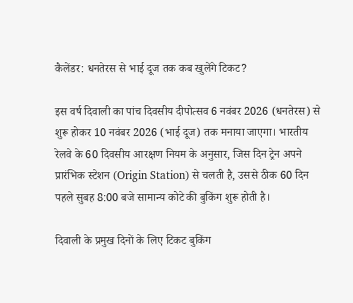कैलेंडर: धनतेरस से भाई दूज तक कब खुलेंगे टिकट?

इस वर्ष दिवाली का पांच दिवसीय दीपोत्सव 6 नवंबर 2026 (धनतेरस) से शुरू होकर 10 नवंबर 2026 (भाई दूज) तक मनाया जाएगा। भारतीय रेलवे के 60 दिवसीय आरक्षण नियम के अनुसार, जिस दिन ट्रेन अपने प्रारंभिक स्टेशन (Origin Station) से चलती है, उससे ठीक 60 दिन पहले सुबह 8:00 बजे सामान्य कोटे की बुकिंग शुरू होती है।

दिवाली के प्रमुख दिनों के लिए टिकट बुकिंग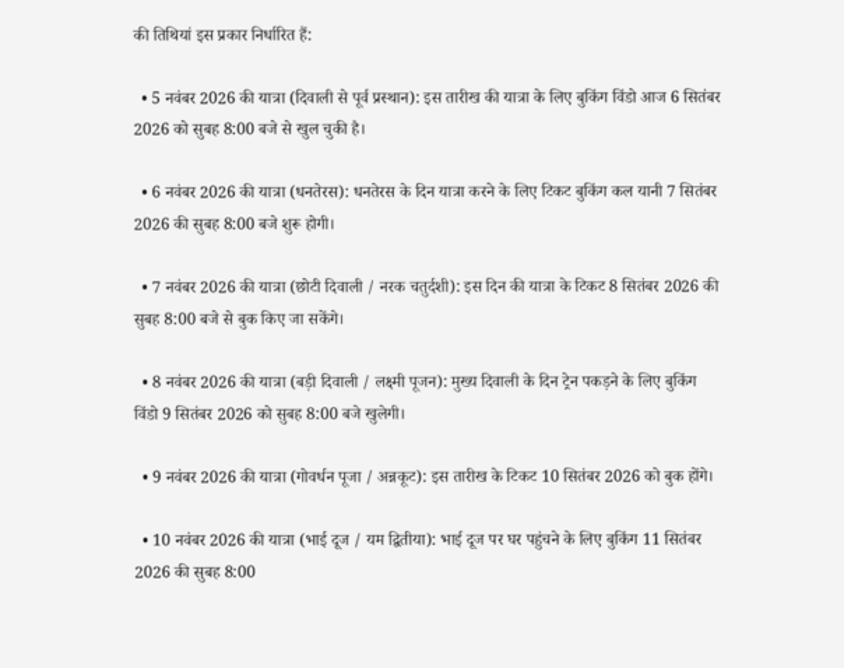की तिथियां इस प्रकार निर्धारित हैं:

  • 5 नवंबर 2026 की यात्रा (दिवाली से पूर्व प्रस्थान): इस तारीख की यात्रा के लिए बुकिंग विंडो आज 6 सितंबर 2026 को सुबह 8:00 बजे से खुल चुकी है।

  • 6 नवंबर 2026 की यात्रा (धनतेरस): धनतेरस के दिन यात्रा करने के लिए टिकट बुकिंग कल यानी 7 सितंबर 2026 की सुबह 8:00 बजे शुरू होगी।

  • 7 नवंबर 2026 की यात्रा (छोटी दिवाली / नरक चतुर्दशी): इस दिन की यात्रा के टिकट 8 सितंबर 2026 की सुबह 8:00 बजे से बुक किए जा सकेंगे।

  • 8 नवंबर 2026 की यात्रा (बड़ी दिवाली / लक्ष्मी पूजन): मुख्य दिवाली के दिन ट्रेन पकड़ने के लिए बुकिंग विंडो 9 सितंबर 2026 को सुबह 8:00 बजे खुलेगी।

  • 9 नवंबर 2026 की यात्रा (गोवर्धन पूजा / अन्नकूट): इस तारीख के टिकट 10 सितंबर 2026 को बुक होंगे।

  • 10 नवंबर 2026 की यात्रा (भाई दूज / यम द्वितीया): भाई दूज पर घर पहुंचने के लिए बुकिंग 11 सितंबर 2026 की सुबह 8:00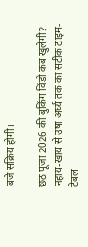बजे सक्रिय होगी।

छठ पूजा 2026 की बुकिंग विंडो कब खुलेगी? नहाय-खाय से उषा अर्घ्य तक का सटीक टाइम-टेबल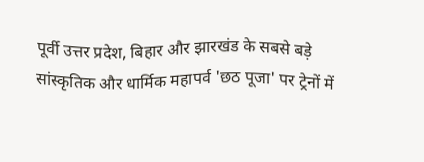पूर्वी उत्तर प्रदेश, बिहार और झारखंड के सबसे बड़े सांस्कृतिक और धार्मिक महापर्व 'छठ पूजा' पर ट्रेनों में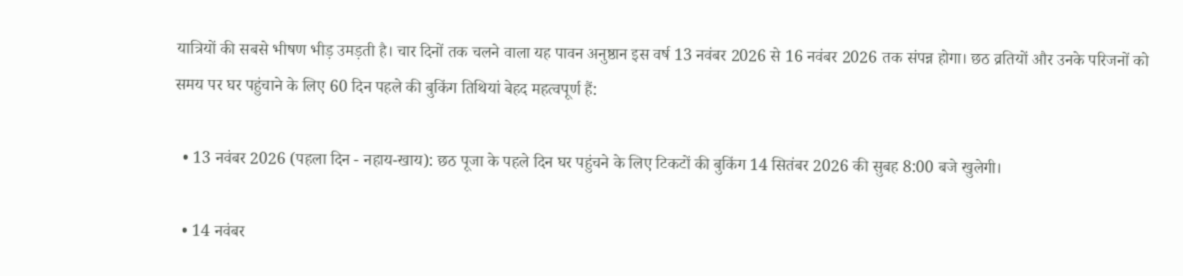यात्रियों की सबसे भीषण भीड़ उमड़ती है। चार दिनों तक चलने वाला यह पावन अनुष्ठान इस वर्ष 13 नवंबर 2026 से 16 नवंबर 2026 तक संपन्न होगा। छठ व्रतियों और उनके परिजनों को समय पर घर पहुंचाने के लिए 60 दिन पहले की बुकिंग तिथियां बेहद महत्वपूर्ण हैं:

  • 13 नवंबर 2026 (पहला दिन - नहाय-खाय): छठ पूजा के पहले दिन घर पहुंचने के लिए टिकटों की बुकिंग 14 सितंबर 2026 की सुबह 8:00 बजे खुलेगी।

  • 14 नवंबर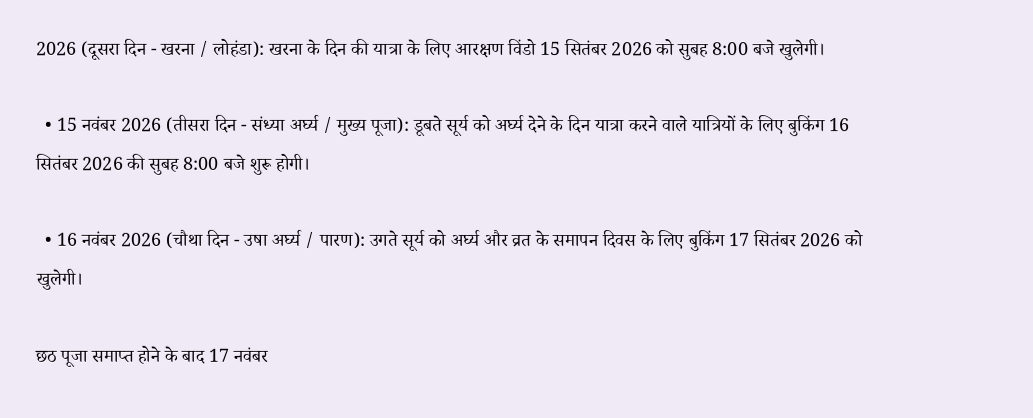2026 (दूसरा दिन - खरना / लोहंडा): खरना के दिन की यात्रा के लिए आरक्षण विंडो 15 सितंबर 2026 को सुबह 8:00 बजे खुलेगी।

  • 15 नवंबर 2026 (तीसरा दिन - संध्या अर्घ्य / मुख्य पूजा): डूबते सूर्य को अर्घ्य देने के दिन यात्रा करने वाले यात्रियों के लिए बुकिंग 16 सितंबर 2026 की सुबह 8:00 बजे शुरू होगी।

  • 16 नवंबर 2026 (चौथा दिन - उषा अर्घ्य / पारण): उगते सूर्य को अर्घ्य और व्रत के समापन दिवस के लिए बुकिंग 17 सितंबर 2026 को खुलेगी।

छठ पूजा समाप्त होने के बाद 17 नवंबर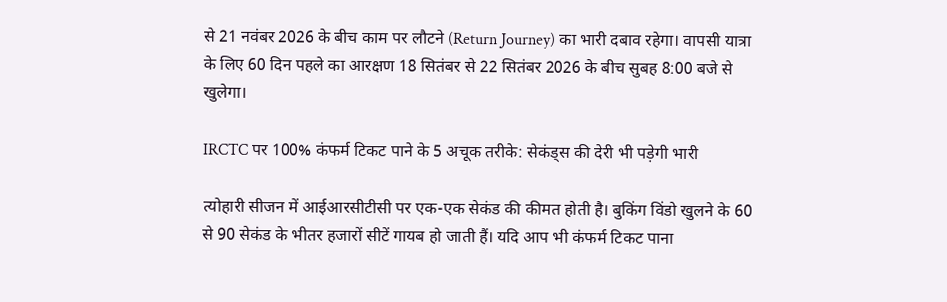से 21 नवंबर 2026 के बीच काम पर लौटने (Return Journey) का भारी दबाव रहेगा। वापसी यात्रा के लिए 60 दिन पहले का आरक्षण 18 सितंबर से 22 सितंबर 2026 के बीच सुबह 8:00 बजे से खुलेगा।

IRCTC पर 100% कंफर्म टिकट पाने के 5 अचूक तरीके: सेकंड्स की देरी भी पड़ेगी भारी

त्योहारी सीजन में आईआरसीटीसी पर एक-एक सेकंड की कीमत होती है। बुकिंग विंडो खुलने के 60 से 90 सेकंड के भीतर हजारों सीटें गायब हो जाती हैं। यदि आप भी कंफर्म टिकट पाना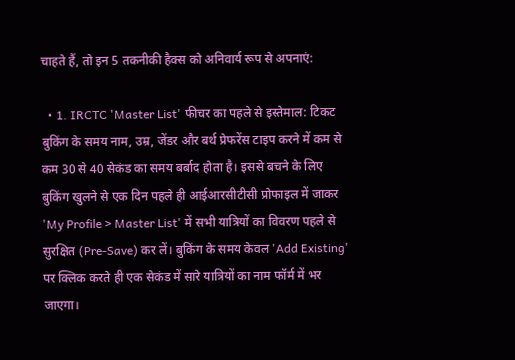चाहते हैं, तो इन 5 तकनीकी हैक्स को अनिवार्य रूप से अपनाएं:

  • 1. IRCTC 'Master List' फीचर का पहले से इस्तेमाल: टिकट बुकिंग के समय नाम, उम्र, जेंडर और बर्थ प्रेफरेंस टाइप करने में कम से कम 30 से 40 सेकंड का समय बर्बाद होता है। इससे बचने के लिए बुकिंग खुलने से एक दिन पहले ही आईआरसीटीसी प्रोफाइल में जाकर 'My Profile > Master List' में सभी यात्रियों का विवरण पहले से सुरक्षित (Pre-Save) कर लें। बुकिंग के समय केवल 'Add Existing' पर क्लिक करते ही एक सेकंड में सारे यात्रियों का नाम फॉर्म में भर जाएगा।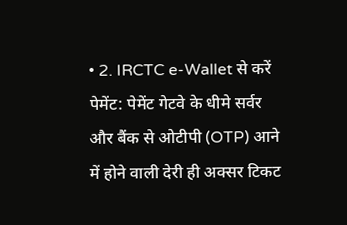• 2. IRCTC e-Wallet से करें पेमेंट: पेमेंट गेटवे के धीमे सर्वर और बैंक से ओटीपी (OTP) आने में होने वाली देरी ही अक्सर टिकट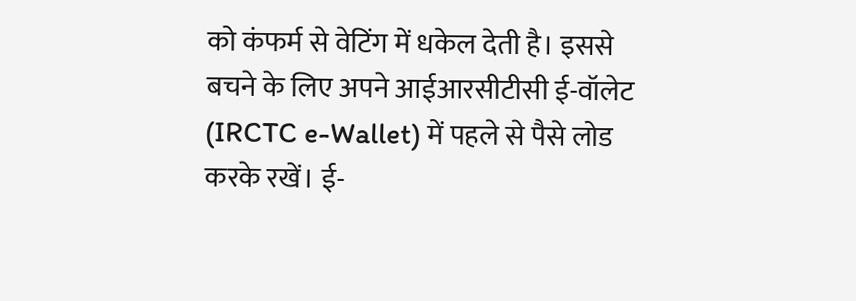को कंफर्म से वेटिंग में धकेल देती है। इससे बचने के लिए अपने आईआरसीटीसी ई-वॉलेट (IRCTC e-Wallet) में पहले से पैसे लोड करके रखें। ई-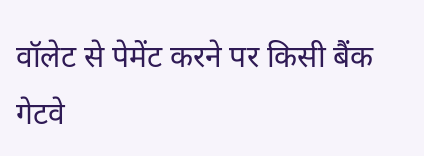वॉलेट से पेमेंट करने पर किसी बैंक गेटवे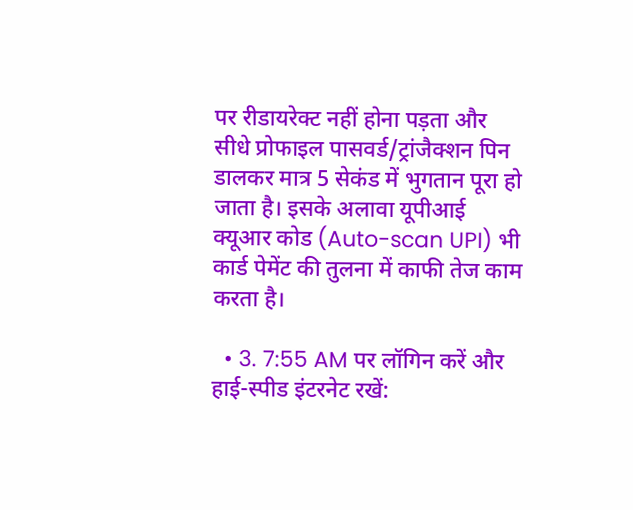पर रीडायरेक्ट नहीं होना पड़ता और सीधे प्रोफाइल पासवर्ड/ट्रांजैक्शन पिन डालकर मात्र 5 सेकंड में भुगतान पूरा हो जाता है। इसके अलावा यूपीआई क्यूआर कोड (Auto-scan UPI) भी कार्ड पेमेंट की तुलना में काफी तेज काम करता है।

  • 3. 7:55 AM पर लॉगिन करें और हाई-स्पीड इंटरनेट रखें: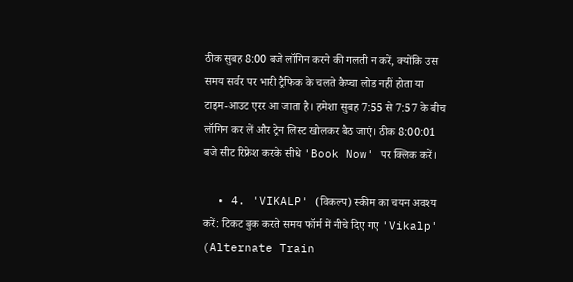ठीक सुबह 8:00 बजे लॉगिन करने की गलती न करें, क्योंकि उस समय सर्वर पर भारी ट्रैफिक के चलते कैप्चा लोड नहीं होता या टाइम-आउट एरर आ जाता है। हमेशा सुबह 7:55 से 7:57 के बीच लॉगिन कर लें और ट्रेन लिस्ट खोलकर बैठ जाएं। ठीक 8:00:01 बजे सीट रिफ्रेश करके सीधे 'Book Now' पर क्लिक करें।

  • 4. 'VIKALP' (विकल्प) स्कीम का चयन अवश्य करें: टिकट बुक करते समय फॉर्म में नीचे दिए गए 'Vikalp' (Alternate Train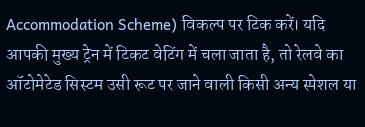Accommodation Scheme) विकल्प पर टिक करें। यदि आपकी मुख्य ट्रेन में टिकट वेटिंग में चला जाता है, तो रेलवे का ऑटोमेटेड सिस्टम उसी रूट पर जाने वाली किसी अन्य स्पेशल या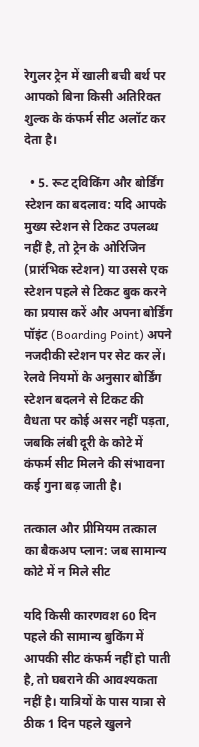रेगुलर ट्रेन में खाली बची बर्थ पर आपको बिना किसी अतिरिक्त शुल्क के कंफर्म सीट अलॉट कर देता है।

  • 5. रूट ट्विकिंग और बोर्डिंग स्टेशन का बदलाव: यदि आपके मुख्य स्टेशन से टिकट उपलब्ध नहीं है, तो ट्रेन के ओरिजिन (प्रारंभिक स्टेशन) या उससे एक स्टेशन पहले से टिकट बुक करने का प्रयास करें और अपना बोर्डिंग पॉइंट (Boarding Point) अपने नजदीकी स्टेशन पर सेट कर लें। रेलवे नियमों के अनुसार बोर्डिंग स्टेशन बदलने से टिकट की वैधता पर कोई असर नहीं पड़ता, जबकि लंबी दूरी के कोटे में कंफर्म सीट मिलने की संभावना कई गुना बढ़ जाती है।

तत्काल और प्रीमियम तत्काल का बैकअप प्लान: जब सामान्य कोटे में न मिले सीट

यदि किसी कारणवश 60 दिन पहले की सामान्य बुकिंग में आपकी सीट कंफर्म नहीं हो पाती है, तो घबराने की आवश्यकता नहीं है। यात्रियों के पास यात्रा से ठीक 1 दिन पहले खुलने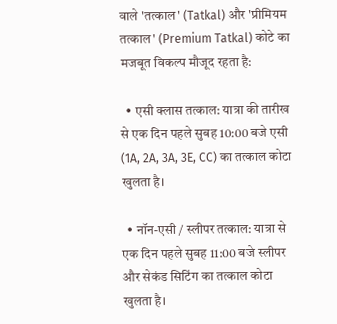वाले 'तत्काल' (Tatkal) और 'प्रीमियम तत्काल' (Premium Tatkal) कोटे का मजबूत विकल्प मौजूद रहता है:

  • एसी क्लास तत्काल: यात्रा की तारीख से एक दिन पहले सुबह 10:00 बजे एसी (1A, 2A, 3A, 3E, CC) का तत्काल कोटा खुलता है।

  • नॉन-एसी / स्लीपर तत्काल: यात्रा से एक दिन पहले सुबह 11:00 बजे स्लीपर और सेकंड सिटिंग का तत्काल कोटा खुलता है।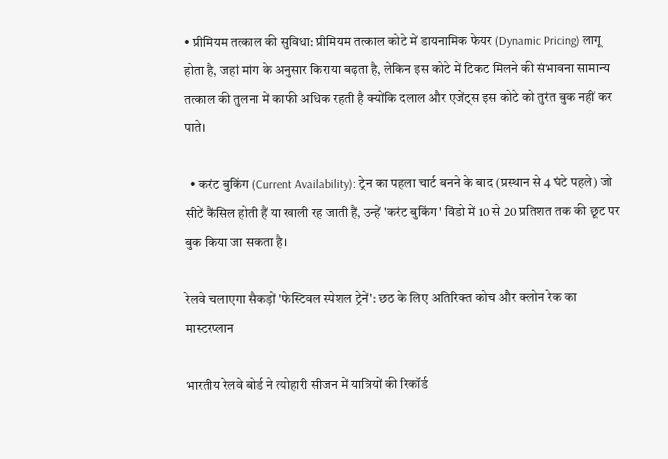• प्रीमियम तत्काल की सुविधा: प्रीमियम तत्काल कोटे में डायनामिक फेयर (Dynamic Pricing) लागू होता है, जहां मांग के अनुसार किराया बढ़ता है, लेकिन इस कोटे में टिकट मिलने की संभावना सामान्य तत्काल की तुलना में काफी अधिक रहती है क्योंकि दलाल और एजेंट्स इस कोटे को तुरंत बुक नहीं कर पाते।

  • करंट बुकिंग (Current Availability): ट्रेन का पहला चार्ट बनने के बाद (प्रस्थान से 4 घंटे पहले) जो सीटें कैंसिल होती हैं या खाली रह जाती हैं, उन्हें 'करंट बुकिंग' विंडो में 10 से 20 प्रतिशत तक की छूट पर बुक किया जा सकता है।

रेलवे चलाएगा सैकड़ों 'फेस्टिवल स्पेशल ट्रेनें': छठ के लिए अतिरिक्त कोच और क्लोन रेक का मास्टरप्लान

भारतीय रेलवे बोर्ड ने त्योहारी सीजन में यात्रियों की रिकॉर्ड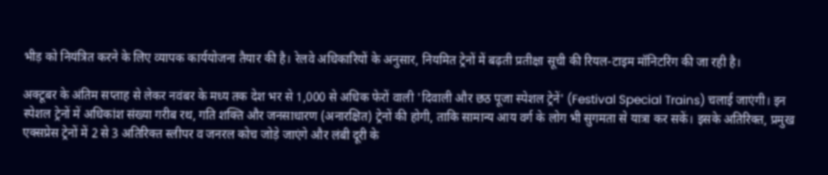भीड़ को नियंत्रित करने के लिए व्यापक कार्ययोजना तैयार की है। रेलवे अधिकारियों के अनुसार, नियमित ट्रेनों में बढ़ती प्रतीक्षा सूची की रियल-टाइम मॉनिटरिंग की जा रही है।

अक्टूबर के अंतिम सप्ताह से लेकर नवंबर के मध्य तक देश भर से 1,000 से अधिक फेरों वाली 'दिवाली और छठ पूजा स्पेशल ट्रेनें' (Festival Special Trains) चलाई जाएंगी। इन स्पेशल ट्रेनों में अधिकांश संख्या गरीब रथ, गति शक्ति और जनसाधारण (अनारक्षित) ट्रेनों की होगी, ताकि सामान्य आय वर्ग के लोग भी सुगमता से यात्रा कर सकें। इसके अतिरिक्त, प्रमुख एक्सप्रेस ट्रेनों में 2 से 3 अतिरिक्त स्लीपर व जनरल कोच जोड़े जाएंगे और लंबी दूरी के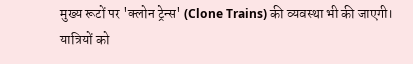मुख्य रूटों पर 'क्लोन ट्रेन्स' (Clone Trains) की व्यवस्था भी की जाएगी। यात्रियों को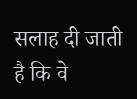सलाह दी जाती है कि वे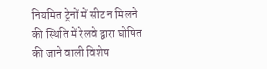नियमित ट्रेनों में सीट न मिलने की स्थिति में रेलवे द्वारा घोषित की जाने वाली विशेष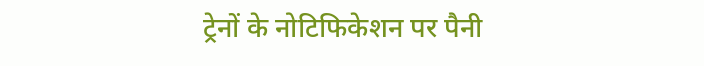ट्रेनों के नोटिफिकेशन पर पैनी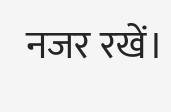नजर रखें।